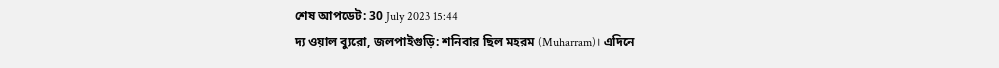শেষ আপডেট: 30 July 2023 15:44
দ্য ওয়াল ব্যুরো, জলপাইগুড়ি: শনিবার ছিল মহরম (Muharram)। এদিনে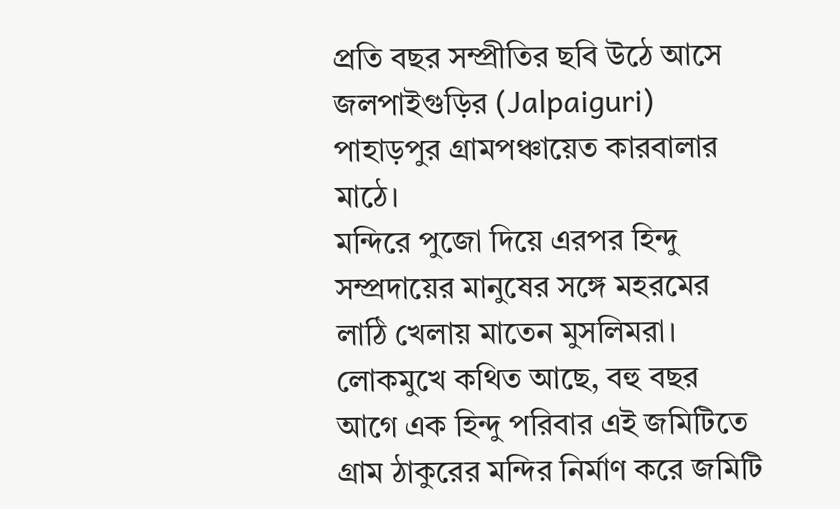প্রতি বছর সম্প্রীতির ছবি উঠে আসে জলপাইগুড়ির (Jalpaiguri) পাহাড়পুর গ্রামপঞ্চায়েত কারবালার মাঠে।
মন্দিরে পুজো দিয়ে এরপর হিন্দু সম্প্রদায়ের মানুষের সঙ্গে মহরমের লাঠি খেলায় মাতেন মুসলিমরা। লোকমুখে কথিত আছে, বহু বছর আগে এক হিন্দু পরিবার এই জমিটিতে গ্রাম ঠাকুরের মন্দির নির্মাণ করে জমিটি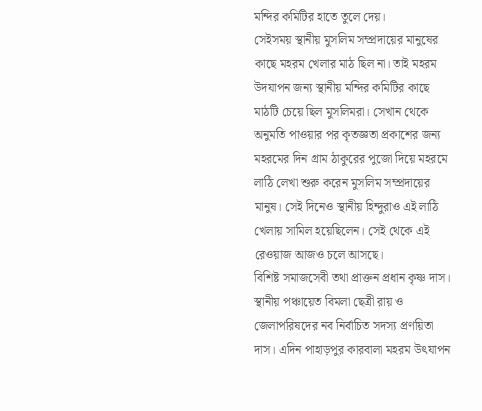মন্দির কমিটির হাতে তুলে দেয়।
সেইসময় স্থানীয় মুসলিম সম্প্রদায়ের মানুষের কাছে মহরম খেলার মাঠ ছিল না। তাই মহরম উদযাপন জন্য স্থানীয় মন্দির কমিটির কাছে মাঠটি চেয়ে ছিল মুসলিমরা। সেখান থেকে অনুমতি পাওয়ার পর কৃতজ্ঞতা প্রকাশের জন্য মহরমের দিন গ্রাম ঠাকুরের পুজো দিয়ে মহরমে লাঠি লেখা শুরু করেন মুসলিম সম্প্রদায়ের মানুষ। সেই দিনেও স্থানীয় হিন্দুরাও এই লাঠি খেলায় সামিল হয়েছিলেন। সেই থেকে এই রেওয়াজ আজও চলে আসছে।
বিশিষ্ট সমাজসেবী তথা প্রাক্তন প্রধান কৃষ্ণ দাস। স্থানীয় পঞ্চায়েত বিমলা ছেত্রী রায় ও জেলাপরিষদের নব নির্বাচিত সদস্য প্রণয়িতা দাস। এদিন পাহাড়পুর কারবালা মহরম উৎযাপন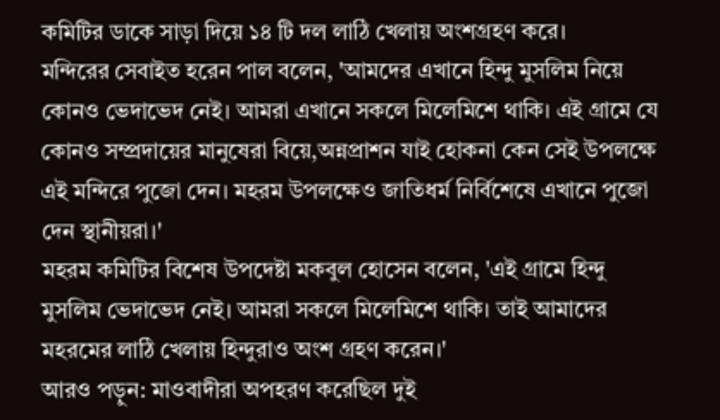কমিটির ডাকে সাড়া দিয়ে ১৪ টি দল লাঠি খেলায় অংশগ্রহণ করে।
মন্দিরের সেবাইত হরেন পাল বলেন, 'আমদের এখানে হিন্দু মুসলিম নিয়ে কোনও ভেদাভেদ নেই। আমরা এখানে সকলে মিলেমিশে থাকি। এই গ্রামে যে কোনও সম্প্রদায়ের মানুষেরা বিয়ে,অন্নপ্রাশন যাই হোকনা কেন সেই উপলক্ষে এই মন্দিরে পুজো দেন। মহরম উপলক্ষেও জাতিধর্ম নির্বিশেষে এখানে পুজো দেন স্থানীয়রা।'
মহরম কমিটির বিশেষ উপদেষ্টা মকবুল হোসেন বলেন, 'এই গ্রামে হিন্দু মুসলিম ভেদাভেদ নেই। আমরা সকলে মিলেমিশে থাকি। তাই আমাদের মহরমের লাঠি খেলায় হিন্দুরাও অংশ গ্রহণ করেন।'
আরও পড়ুন: মাওবাদীরা অপহরণ করেছিল দুই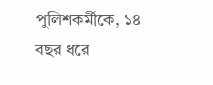পুলিশকর্মীকে, ১৪ বছর ধরে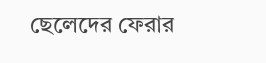ছেলেদের ফেরার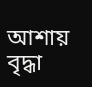আশায় বৃদ্ধা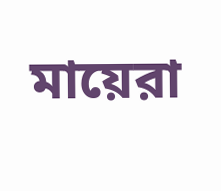মায়েরা